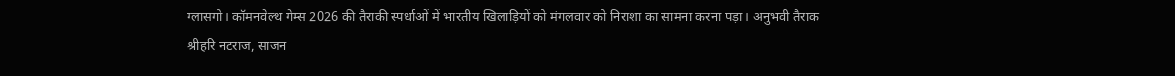ग्लासगो। कॉमनवेल्थ गेम्स 2026 की तैराकी स्पर्धाओं में भारतीय खिलाड़ियों को मंगलवार को निराशा का सामना करना पड़ा। अनुभवी तैराक श्रीहरि नटराज, साजन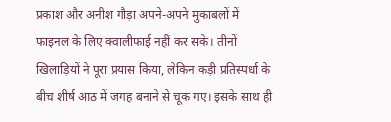प्रकाश और अनीश गौड़ा अपने-अपने मुकाबलों में फाइनल के लिए क्वालीफाई नहीं कर सके। तीनों खिलाड़ियों ने पूरा प्रयास किया, लेकिन कड़ी प्रतिस्पर्धा के बीच शीर्ष आठ में जगह बनाने से चूक गए। इसके साथ ही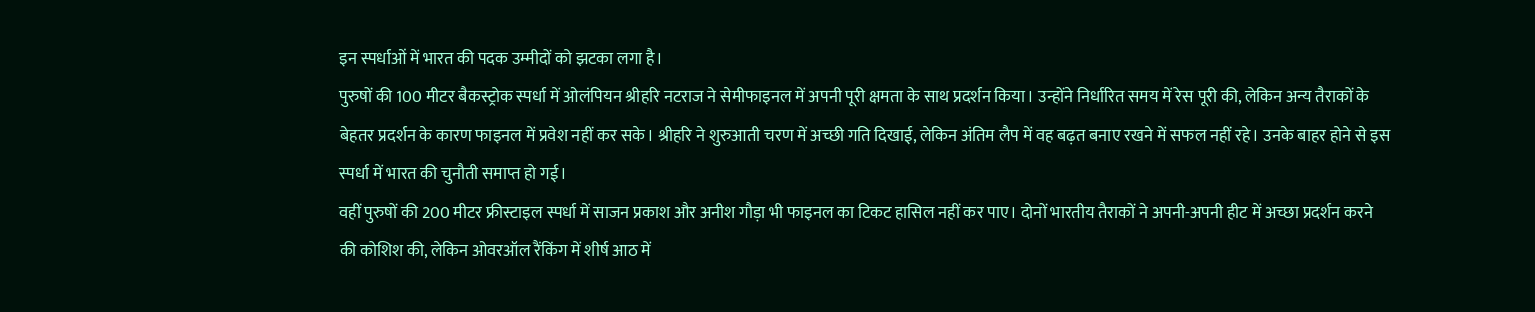इन स्पर्धाओं में भारत की पदक उम्मीदों को झटका लगा है।
पुरुषों की 100 मीटर बैकस्ट्रोक स्पर्धा में ओलंपियन श्रीहरि नटराज ने सेमीफाइनल में अपनी पूरी क्षमता के साथ प्रदर्शन किया। उन्होंने निर्धारित समय में रेस पूरी की, लेकिन अन्य तैराकों के बेहतर प्रदर्शन के कारण फाइनल में प्रवेश नहीं कर सके। श्रीहरि ने शुरुआती चरण में अच्छी गति दिखाई, लेकिन अंतिम लैप में वह बढ़त बनाए रखने में सफल नहीं रहे। उनके बाहर होने से इस स्पर्धा में भारत की चुनौती समाप्त हो गई।
वहीं पुरुषों की 200 मीटर फ्रीस्टाइल स्पर्धा में साजन प्रकाश और अनीश गौड़ा भी फाइनल का टिकट हासिल नहीं कर पाए। दोनों भारतीय तैराकों ने अपनी-अपनी हीट में अच्छा प्रदर्शन करने की कोशिश की, लेकिन ओवरऑल रैंकिंग में शीर्ष आठ में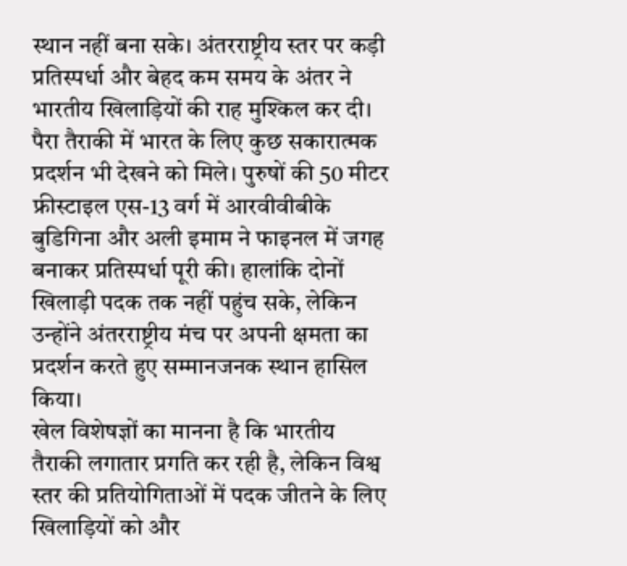स्थान नहीं बना सके। अंतरराष्ट्रीय स्तर पर कड़ी प्रतिस्पर्धा और बेहद कम समय के अंतर ने भारतीय खिलाड़ियों की राह मुश्किल कर दी।
पैरा तैराकी में भारत के लिए कुछ सकारात्मक प्रदर्शन भी देखने को मिले। पुरुषों की 50 मीटर फ्रीस्टाइल एस-13 वर्ग में आरवीवीबीके बुडिगिना और अली इमाम ने फाइनल में जगह बनाकर प्रतिस्पर्धा पूरी की। हालांकि दोनों खिलाड़ी पदक तक नहीं पहुंच सके, लेकिन उन्होंने अंतरराष्ट्रीय मंच पर अपनी क्षमता का प्रदर्शन करते हुए सम्मानजनक स्थान हासिल किया।
खेल विशेषज्ञों का मानना है कि भारतीय तैराकी लगातार प्रगति कर रही है, लेकिन विश्व स्तर की प्रतियोगिताओं में पदक जीतने के लिए खिलाड़ियों को और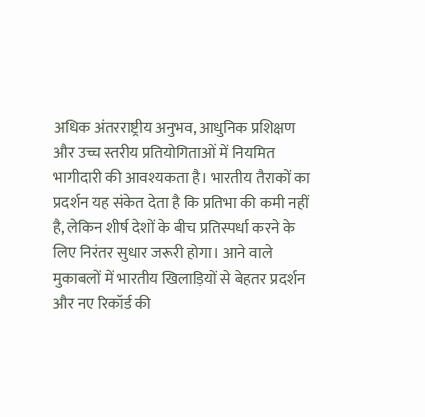अधिक अंतरराष्ट्रीय अनुभव, आधुनिक प्रशिक्षण और उच्च स्तरीय प्रतियोगिताओं में नियमित भागीदारी की आवश्यकता है। भारतीय तैराकों का प्रदर्शन यह संकेत देता है कि प्रतिभा की कमी नहीं है, लेकिन शीर्ष देशों के बीच प्रतिस्पर्धा करने के लिए निरंतर सुधार जरूरी होगा। आने वाले मुकाबलों में भारतीय खिलाड़ियों से बेहतर प्रदर्शन और नए रिकॉर्ड की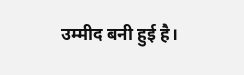उम्मीद बनी हुई है।